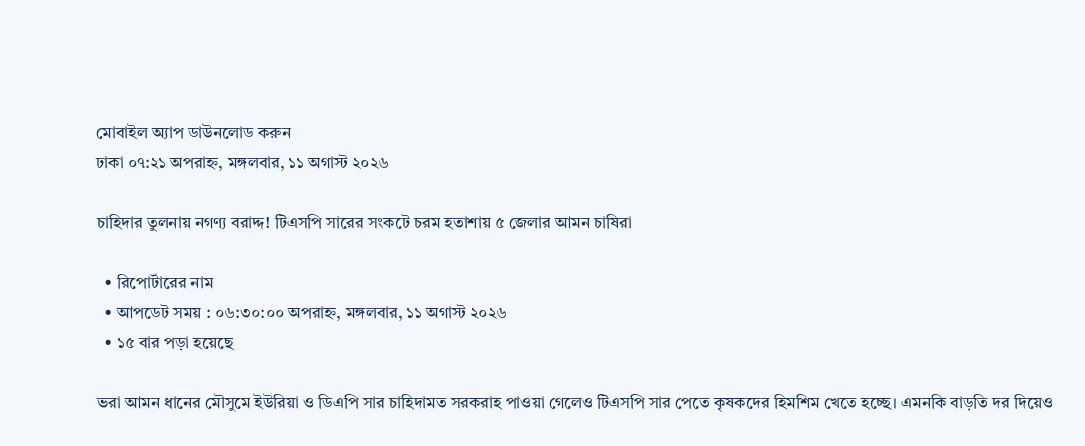মোবাইল অ্যাপ ডাউনলোড করুন
ঢাকা ০৭:২১ অপরাহ্ন, মঙ্গলবার, ১১ অগাস্ট ২০২৬

চাহিদার তুলনায় নগণ্য বরাদ্দ! টিএসপি সারের সংকটে চরম হতাশায় ৫ জেলার আমন চাষিরা

  • রিপোর্টারের নাম
  • আপডেট সময় : ০৬:৩০:০০ অপরাহ্ন, মঙ্গলবার, ১১ অগাস্ট ২০২৬
  • ১৫ বার পড়া হয়েছে

ভরা আমন ধানের মৌসুমে ইউরিয়া ও ডিএপি সার চাহিদামত সরকরাহ পাওয়া গেলেও টিএসপি সার পেতে কৃষকদের হিমশিম খেতে হচ্ছে। এমনকি বাড়তি দর দিয়েও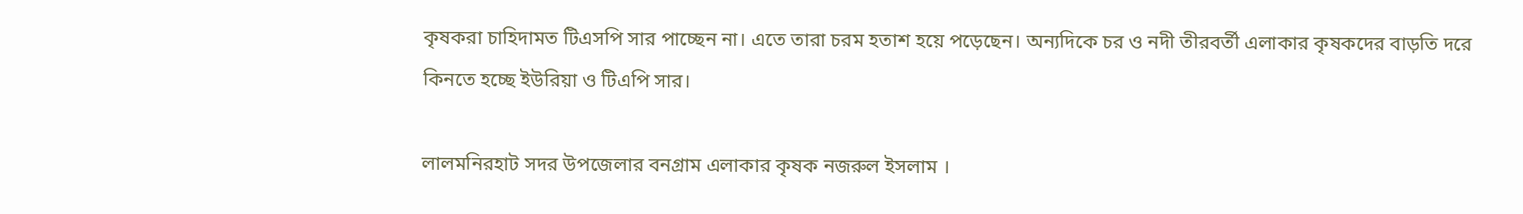কৃষকরা চাহিদামত টিএসপি সার পাচ্ছেন না। এতে তারা চরম হতাশ হয়ে পড়েছেন। অন্যদিকে চর ও নদী তীরবর্তী এলাকার কৃষকদের বাড়তি দরে কিনতে হচ্ছে ইউরিয়া ও টিএপি সার।

লালমনিরহাট সদর উপজেলার বনগ্রাম এলাকার কৃষক নজরুল ইসলাম ।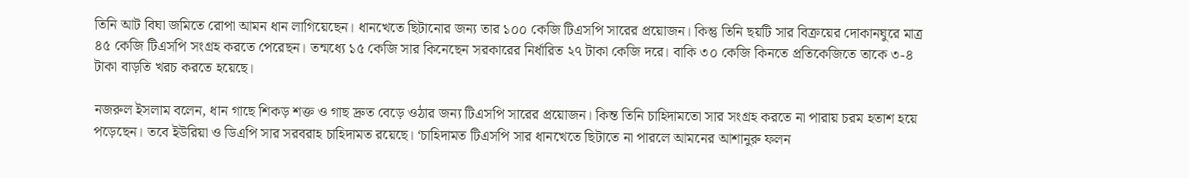তিনি আট বিঘা জমিতে রোপা আমন ধান লাগিয়েছেন। ধানখেতে ছিটানোর জন্য তার ১০০ কেজি টিএসপি সারের প্রয়োজন। কিন্তু তিনি ছয়টি সার বিক্রয়ের দোকানঘুরে মাত্র ৪৫ কেজি টিএসপি সংগ্রহ করতে পেরেছন। তন্মধ্যে ১৫ কেজি সার কিনেছেন সরকারের নির্ধারিত ২৭ টাকা কেজি দরে। বাকি ৩০ কেজি কিনতে প্রতিকেজিতে তাকে ৩-৪ টাকা বাড়তি খরচ করতে হয়েছে।

নজরুল ইসলাম বলেন, ধান গাছে শিকড় শক্ত ও গাছ দ্রুত বেড়ে ওঠার জন্য টিএসপি সারের প্রয়োজন। কিন্ত তিনি চাহিদামতো সার সংগ্রহ করতে না পারায় চরম হতাশ হয়ে পড়েছেন। তবে ইউরিয়া ও ডিএপি সার সরবরাহ চাহিদামত রয়েছে। ‘চাহিদামত টিএসপি সার ধানখেতে ছিটাতে না পারলে আমনের আশানুরু ফলন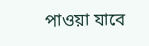পাওয়া যাবে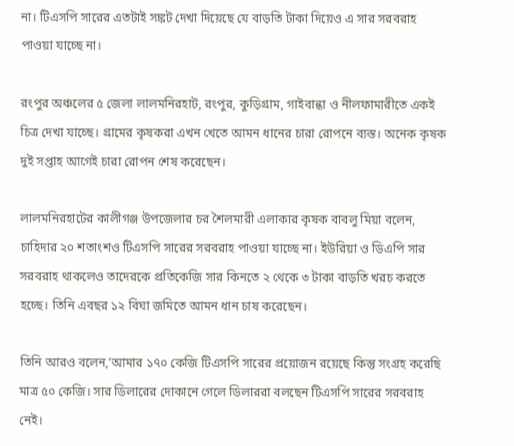না। টিএসপি সারের এতটাই সঙ্কট দেখা দিয়েছে যে বাড়তি টাকা দিয়েও এ সার সরবরাহ পাওয়া যাচ্ছে না।

রংপুর অঞ্চলের ৫ জেলা লালমনিরহাট, রংপুর, কুড়িগ্রাম, গাইবান্ধা ও নীলফামারীতে একই চিত্র দেখা যাচ্ছে। গ্রামের কৃষকরা এখন খেতে আমন ধানের চারা রোপনে ব্যস্ত। অনেক কৃষক দুই সপ্তাহ আগেই চারা রোপন শেষ করেছেন।

লালমনিরহাটের কালীগঞ্জ উপজেলার চর শৈলমারী এলাকার কৃষক বাবলু মিয়া বলেন, চাহিদার ২০ শতাংশও টিএসপি সারের সরবরাহ পাওয়া যাচ্ছে না। ইউরিয়া ও ডিএপি সার সরবরাহ থাকলেও তাদেরকে প্রতিকেজি সার কিনতে ২ থেকে ৩ টাকা বাড়তি খরচ করতে হচ্ছে। তিনি এবছর ১২ বিঘা জমিতে আমন ধান চাষ করেছেন।

তিনি আরও বলেন,’আমার ১৭০ কেজি টিএসপি সারের প্রয়োজন রয়েছে কিন্তু সংগ্রহ করেছি মাত্র ৫০ কেজি। সার ডিলারের দোকানে গেলে ডিলাররা বলছেন টিএসপি সারের সরবরাহ নেই।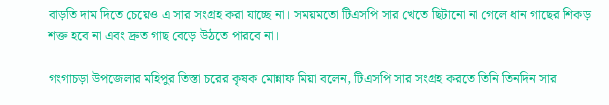বাড়তি দাম দিতে চেয়েও এ সার সংগ্রহ করা যাচ্ছে না। সময়মতো টিএসপি সার খেতে ছিটানো না গেলে ধান গাছের শিকড় শক্ত হবে না এবং দ্রুত গাছ বেড়ে উঠতে পারবে না।

গংগাচড়া উপজেলার মহিপুর তিস্তা চরের কৃষক মোন্নাফ মিয়া বলেন, টিএসপি সার সংগ্রহ করতে তিনি তিনদিন সার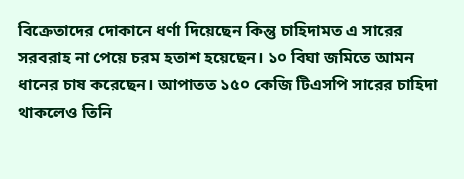বিক্রেতাদের দোকানে ধর্ণা দিয়েছেন কিন্তু চাহিদামত এ সারের সরবরাহ না পেয়ে চরম হতাশ হয়েছেন। ১০ বিঘা জমিতে আমন ধানের চাষ করেছেন। আপাতত ১৫০ কেজি টিএসপি সারের চাহিদা থাকলেও তিনি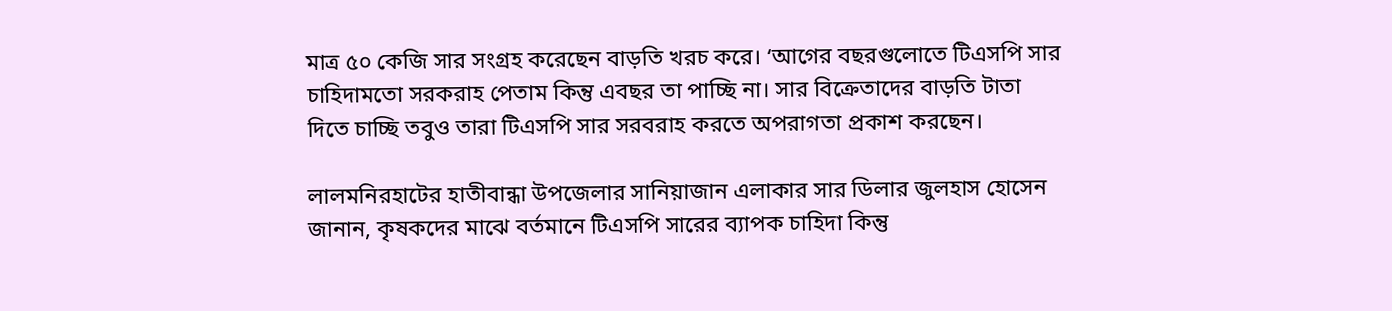মাত্র ৫০ কেজি সার সংগ্রহ করেছেন বাড়তি খরচ করে। ‘আগের বছরগুলোতে টিএসপি সার চাহিদামতো সরকরাহ পেতাম কিন্তু এবছর তা পাচ্ছি না। সার বিক্রেতাদের বাড়তি টাতা দিতে চাচ্ছি তবুও তারা টিএসপি সার সরবরাহ করতে অপরাগতা প্রকাশ করছেন।

লালমনিরহাটের হাতীবান্ধা উপজেলার সানিয়াজান এলাকার সার ডিলার জুলহাস হোসেন জানান, কৃষকদের মাঝে বর্তমানে টিএসপি সারের ব্যাপক চাহিদা কিন্তু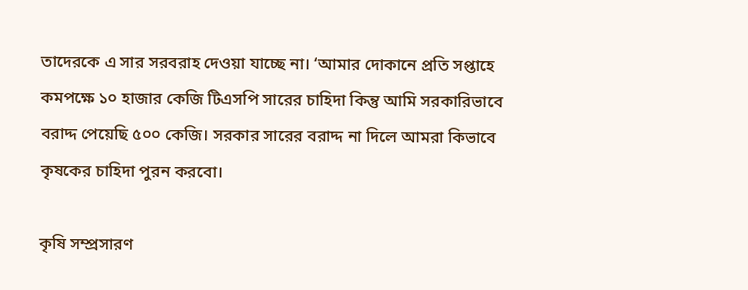তাদেরকে এ সার সরবরাহ দেওয়া যাচ্ছে না। ‘আমার দোকানে প্রতি সপ্তাহে কমপক্ষে ১০ হাজার কেজি টিএসপি সারের চাহিদা কিন্তু আমি সরকারিভাবে বরাদ্দ পেয়েছি ৫০০ কেজি। সরকার সারের বরাদ্দ না দিলে আমরা কিভাবে কৃষকের চাহিদা পুরন করবো।

কৃষি সম্প্রসারণ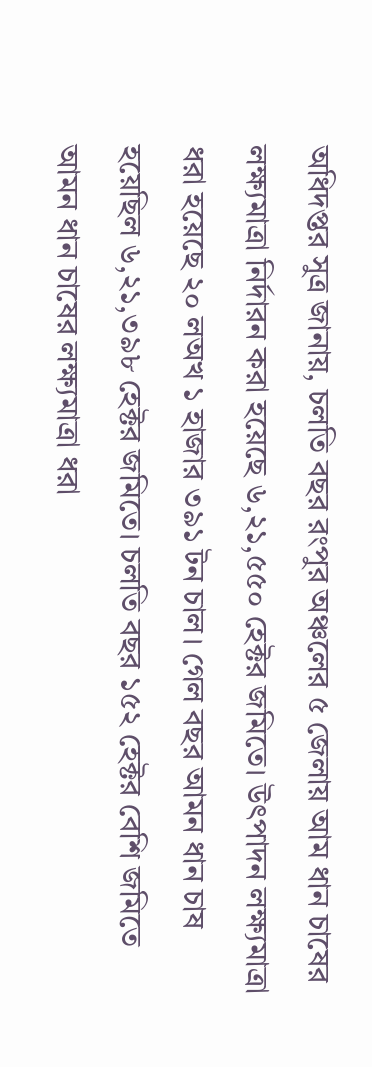অধিদপ্তর সুত্র জানায়, চলতি বছর রংপুর অঞ্চলের ৫ জেলায় আম ধান চাষের লক্ষ্যমাত্রা নির্দারন করা হয়েছে ৬,২১,৫৫০ হেক্টর জমিতে। উৎপাদন লক্ষ্যমাত্রা ধরা হয়েছে ২০ লঅখ ১ হাজার ৩৯১ টন চাল। গেল বছর আমন ধান চাষ হয়েছিল ৬,২১,৩৯৮ হেক্টর জমিতে। চলতি বছর ১৫২ হেক্টর বেশি জমিতে আমন ধান চাষের লক্ষ্যমাত্রা ধরা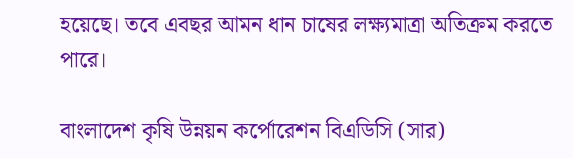হয়েছে। তবে এবছর আমন ধান চাষের লক্ষ্যমাত্রা অতিক্রম করতে পারে।

বাংলাদেশ কৃষি উন্নয়ন কর্পোরেশন বিএডিসি (সার)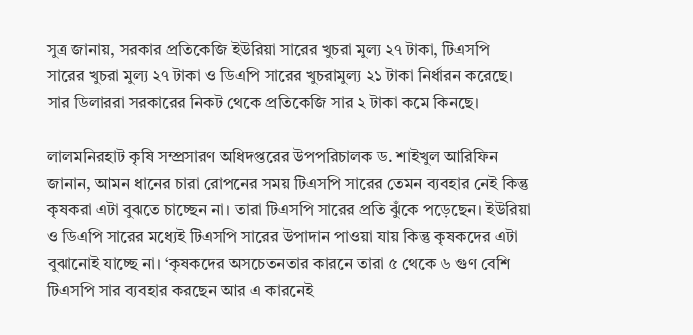সুত্র জানায়, সরকার প্রতিকেজি ইউরিয়া সারের খুচরা মুল্য ২৭ টাকা, টিএসপি সারের খুচরা মুল্য ২৭ টাকা ও ডিএপি সারের খুচরামুল্য ২১ টাকা নির্ধারন করেছে। সার ডিলাররা সরকারের নিকট থেকে প্রতিকেজি সার ২ টাকা কমে কিনছে।

লালমনিরহাট কৃষি সম্প্রসারণ অধিদপ্তরের উপপরিচালক ড. শাইখুল আরিফিন জানান, আমন ধানের চারা রোপনের সময় টিএসপি সারের তেমন ব্যবহার নেই কিন্তু কৃষকরা এটা বুঝতে চাচ্ছেন না। তারা টিএসপি সারের প্রতি ঝুঁকে পড়েছেন। ইউরিয়া ও ডিএপি সারের মধ্যেই টিএসপি সারের উপাদান পাওয়া যায় কিন্তু কৃষকদের এটা বুঝানোই যাচ্ছে না। ‘কৃষকদের অসচেতনতার কারনে তারা ৫ থেকে ৬ গুণ বেশি টিএসপি সার ব্যবহার করছেন আর এ কারনেই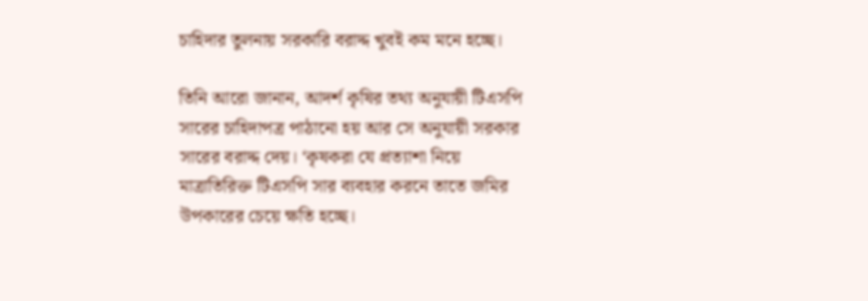চাহিদার তুলনায় সরকারি বরাদ্দ খুবই কম মনে হচ্ছে।

তিনি আরো জানান, আদর্শ কৃষির তথ্য অনুযায়ী টিএসপি সারের চাহিদাপত্র পাঠানো হয় আর সে অনুযায়ী সরকার সারের বরাদ্দ দেয়। ‘কৃষকরা যে প্রত্যাশা নিয়ে মাত্রাতিরিক্ত টিএসপি সার ব্যবহার করনে তাতে জমির উপকারের চেয়ে ক্ষতি হচ্ছে।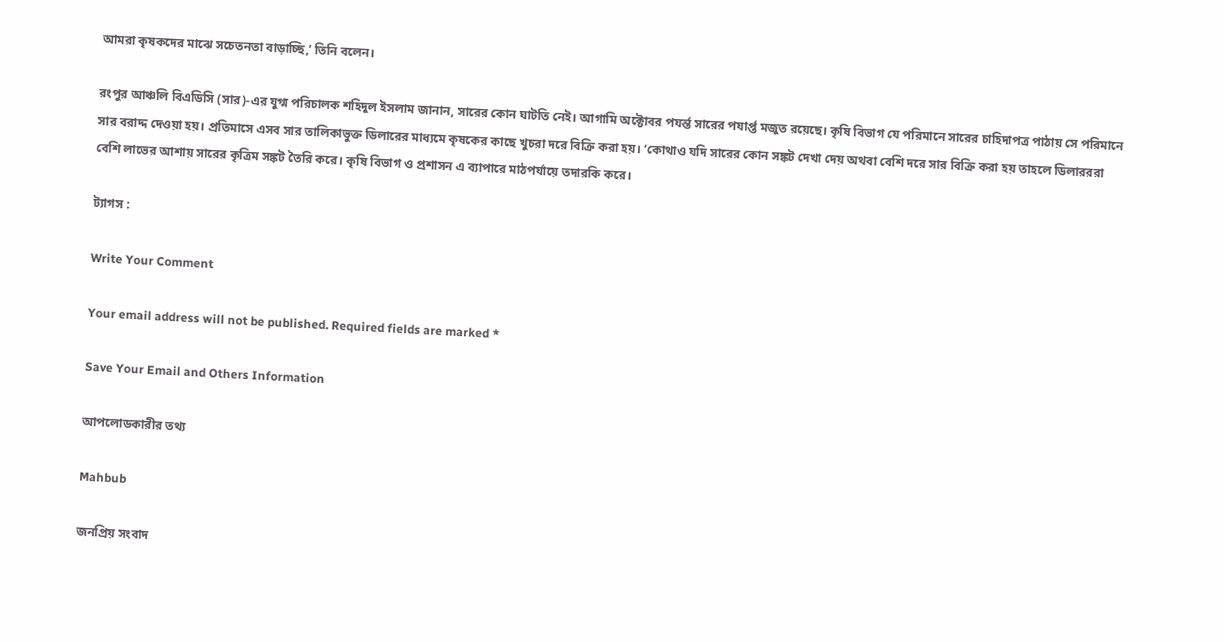আমরা কৃষকদের মাঝে সচেতনতা বাড়াচ্ছি,’ তিনি বলেন।

রংপুর আঞ্চলি বিএডিসি (সার)-এর যুগ্ম পরিচালক শহিদুল ইসলাম জানান, সারের কোন ঘাটতি নেই। আগামি অক্টোবর পযর্ন্ত সারের পযার্প্ত মজুত রয়েছে। কৃষি বিভাগ যে পরিমানে সারের চাহিদাপত্র পাঠায় সে পরিমানে সার বরাদ্দ দেওয়া হয়। প্রতিমাসে এসব সার তালিকাভুক্ত ডিলারের মাধ্যমে কৃষকের কাছে খুচরা দরে বিক্রি করা হয়। ‘কোথাও যদি সারের কোন সঙ্কট দেখা দেয় অথবা বেশি দরে সার বিক্রি করা হয় তাহলে ডিলারররা বেশি লাভের আশায় সারের কৃত্রিম সঙ্কট তৈরি করে। কৃষি বিভাগ ও প্রশাসন এ ব্যাপারে মাঠপর্যায়ে তদারকি করে।

ট্যাগস :

Write Your Comment

Your email address will not be published. Required fields are marked *

Save Your Email and Others Information

আপলোডকারীর তথ্য

Mahbub

জনপ্রিয় সংবাদ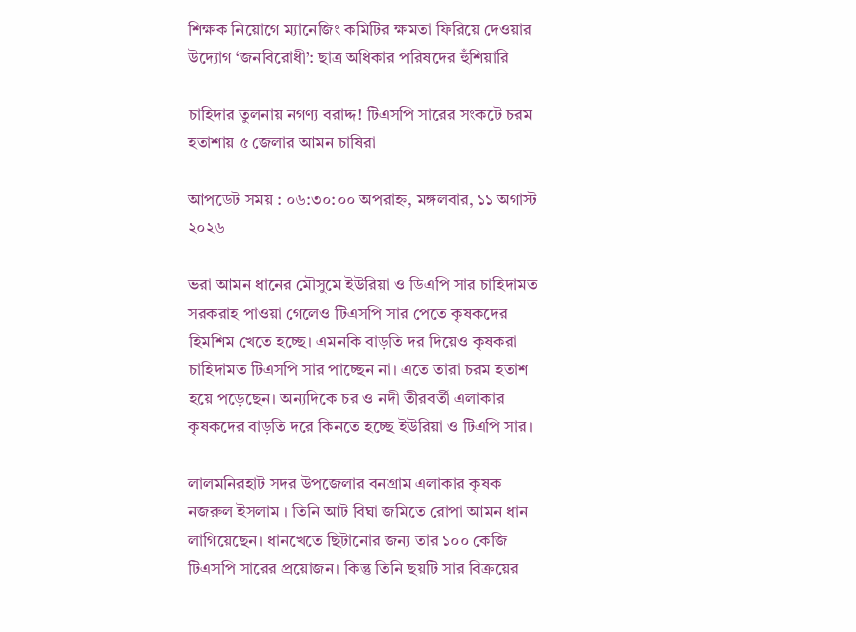শিক্ষক নিয়োগে ম্যানেজিং কমিটির ক্ষমতা ফিরিয়ে দেওয়ার উদ্যোগ ‘জনবিরোধী’: ছাত্র অধিকার পরিষদের হুঁশিয়ারি

চাহিদার তুলনায় নগণ্য বরাদ্দ! টিএসপি সারের সংকটে চরম হতাশায় ৫ জেলার আমন চাষিরা

আপডেট সময় : ০৬:৩০:০০ অপরাহ্ন, মঙ্গলবার, ১১ অগাস্ট ২০২৬

ভরা আমন ধানের মৌসুমে ইউরিয়া ও ডিএপি সার চাহিদামত সরকরাহ পাওয়া গেলেও টিএসপি সার পেতে কৃষকদের হিমশিম খেতে হচ্ছে। এমনকি বাড়তি দর দিয়েও কৃষকরা চাহিদামত টিএসপি সার পাচ্ছেন না। এতে তারা চরম হতাশ হয়ে পড়েছেন। অন্যদিকে চর ও নদী তীরবর্তী এলাকার কৃষকদের বাড়তি দরে কিনতে হচ্ছে ইউরিয়া ও টিএপি সার।

লালমনিরহাট সদর উপজেলার বনগ্রাম এলাকার কৃষক নজরুল ইসলাম । তিনি আট বিঘা জমিতে রোপা আমন ধান লাগিয়েছেন। ধানখেতে ছিটানোর জন্য তার ১০০ কেজি টিএসপি সারের প্রয়োজন। কিন্তু তিনি ছয়টি সার বিক্রয়ের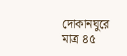দোকানঘুরে মাত্র ৪৫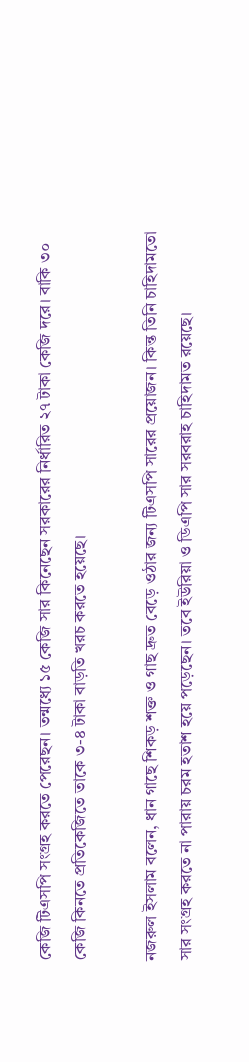কেজি টিএসপি সংগ্রহ করতে পেরেছন। তন্মধ্যে ১৫ কেজি সার কিনেছেন সরকারের নির্ধারিত ২৭ টাকা কেজি দরে। বাকি ৩০ কেজি কিনতে প্রতিকেজিতে তাকে ৩-৪ টাকা বাড়তি খরচ করতে হয়েছে।

নজরুল ইসলাম বলেন, ধান গাছে শিকড় শক্ত ও গাছ দ্রুত বেড়ে ওঠার জন্য টিএসপি সারের প্রয়োজন। কিন্ত তিনি চাহিদামতো সার সংগ্রহ করতে না পারায় চরম হতাশ হয়ে পড়েছেন। তবে ইউরিয়া ও ডিএপি সার সরবরাহ চাহিদামত রয়েছে।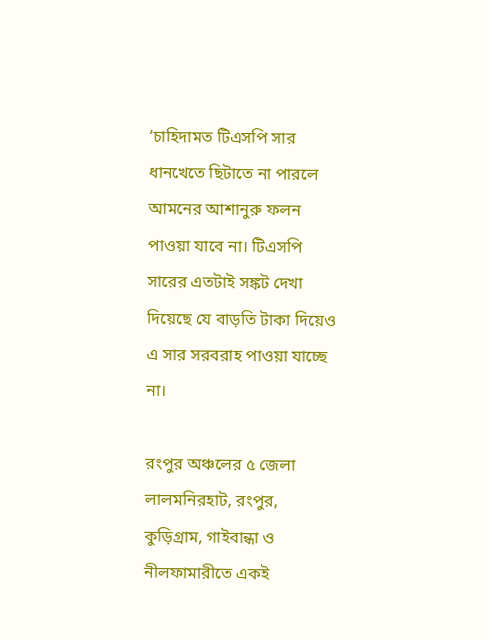‘চাহিদামত টিএসপি সার ধানখেতে ছিটাতে না পারলে আমনের আশানুরু ফলন পাওয়া যাবে না। টিএসপি সারের এতটাই সঙ্কট দেখা দিয়েছে যে বাড়তি টাকা দিয়েও এ সার সরবরাহ পাওয়া যাচ্ছে না।

রংপুর অঞ্চলের ৫ জেলা লালমনিরহাট, রংপুর, কুড়িগ্রাম, গাইবান্ধা ও নীলফামারীতে একই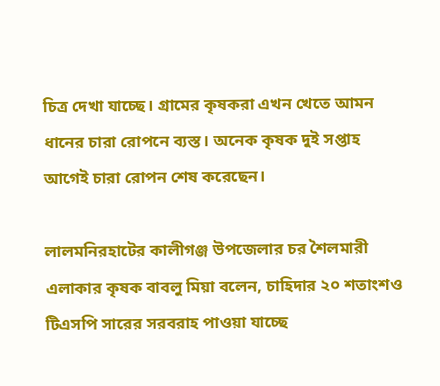চিত্র দেখা যাচ্ছে। গ্রামের কৃষকরা এখন খেতে আমন ধানের চারা রোপনে ব্যস্ত। অনেক কৃষক দুই সপ্তাহ আগেই চারা রোপন শেষ করেছেন।

লালমনিরহাটের কালীগঞ্জ উপজেলার চর শৈলমারী এলাকার কৃষক বাবলু মিয়া বলেন, চাহিদার ২০ শতাংশও টিএসপি সারের সরবরাহ পাওয়া যাচ্ছে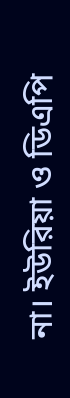না। ইউরিয়া ও ডিএপি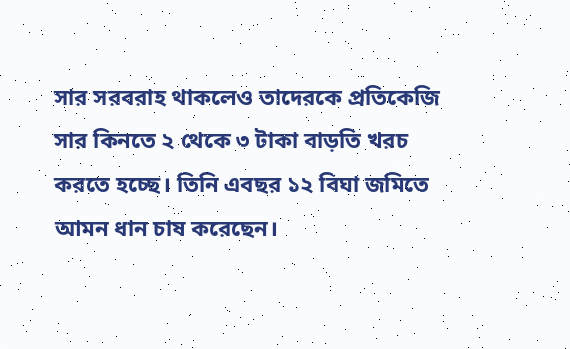সার সরবরাহ থাকলেও তাদেরকে প্রতিকেজি সার কিনতে ২ থেকে ৩ টাকা বাড়তি খরচ করতে হচ্ছে। তিনি এবছর ১২ বিঘা জমিতে আমন ধান চাষ করেছেন।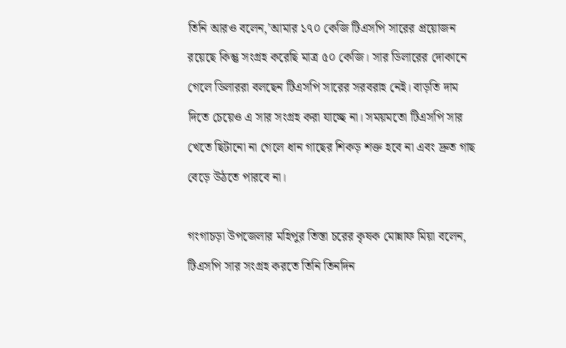তিনি আরও বলেন,’আমার ১৭০ কেজি টিএসপি সারের প্রয়োজন রয়েছে কিন্তু সংগ্রহ করেছি মাত্র ৫০ কেজি। সার ডিলারের দোকানে গেলে ডিলাররা বলছেন টিএসপি সারের সরবরাহ নেই। বাড়তি দাম দিতে চেয়েও এ সার সংগ্রহ করা যাচ্ছে না। সময়মতো টিএসপি সার খেতে ছিটানো না গেলে ধান গাছের শিকড় শক্ত হবে না এবং দ্রুত গাছ বেড়ে উঠতে পারবে না।

গংগাচড়া উপজেলার মহিপুর তিস্তা চরের কৃষক মোন্নাফ মিয়া বলেন, টিএসপি সার সংগ্রহ করতে তিনি তিনদিন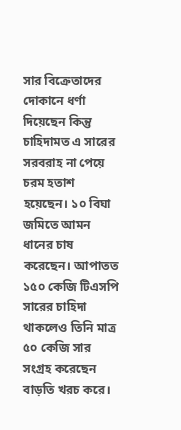সার বিক্রেতাদের দোকানে ধর্ণা দিয়েছেন কিন্তু চাহিদামত এ সারের সরবরাহ না পেয়ে চরম হতাশ হয়েছেন। ১০ বিঘা জমিতে আমন ধানের চাষ করেছেন। আপাতত ১৫০ কেজি টিএসপি সারের চাহিদা থাকলেও তিনি মাত্র ৫০ কেজি সার সংগ্রহ করেছেন বাড়তি খরচ করে।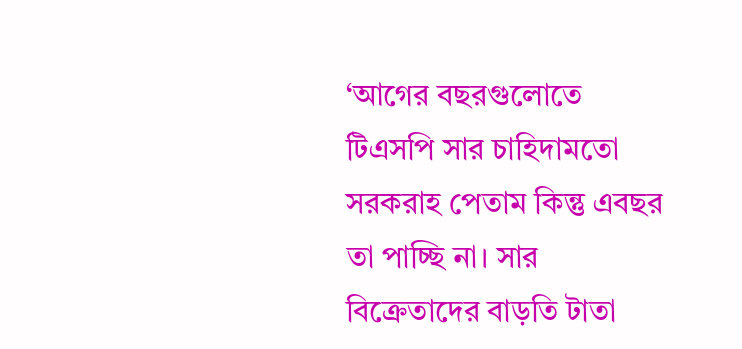‘আগের বছরগুলোতে টিএসপি সার চাহিদামতো সরকরাহ পেতাম কিন্তু এবছর তা পাচ্ছি না। সার বিক্রেতাদের বাড়তি টাতা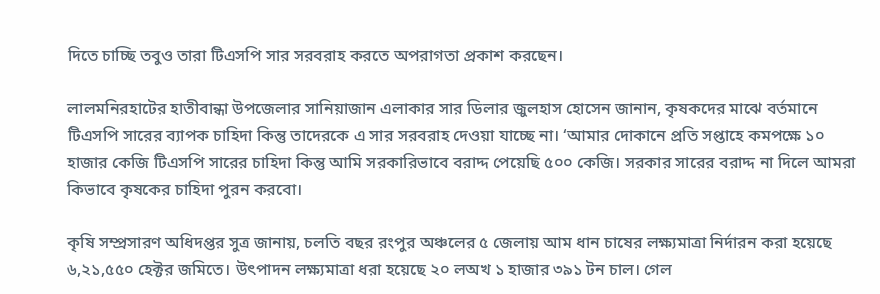দিতে চাচ্ছি তবুও তারা টিএসপি সার সরবরাহ করতে অপরাগতা প্রকাশ করছেন।

লালমনিরহাটের হাতীবান্ধা উপজেলার সানিয়াজান এলাকার সার ডিলার জুলহাস হোসেন জানান, কৃষকদের মাঝে বর্তমানে টিএসপি সারের ব্যাপক চাহিদা কিন্তু তাদেরকে এ সার সরবরাহ দেওয়া যাচ্ছে না। ‘আমার দোকানে প্রতি সপ্তাহে কমপক্ষে ১০ হাজার কেজি টিএসপি সারের চাহিদা কিন্তু আমি সরকারিভাবে বরাদ্দ পেয়েছি ৫০০ কেজি। সরকার সারের বরাদ্দ না দিলে আমরা কিভাবে কৃষকের চাহিদা পুরন করবো।

কৃষি সম্প্রসারণ অধিদপ্তর সুত্র জানায়, চলতি বছর রংপুর অঞ্চলের ৫ জেলায় আম ধান চাষের লক্ষ্যমাত্রা নির্দারন করা হয়েছে ৬,২১,৫৫০ হেক্টর জমিতে। উৎপাদন লক্ষ্যমাত্রা ধরা হয়েছে ২০ লঅখ ১ হাজার ৩৯১ টন চাল। গেল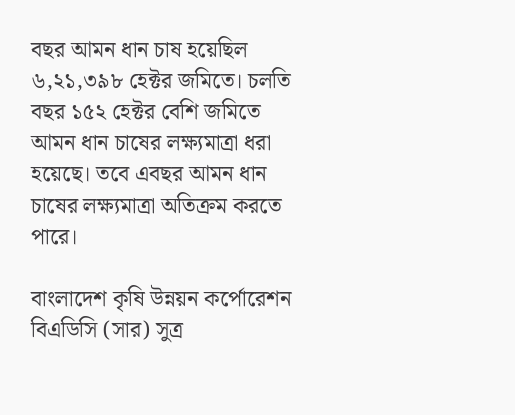বছর আমন ধান চাষ হয়েছিল ৬,২১,৩৯৮ হেক্টর জমিতে। চলতি বছর ১৫২ হেক্টর বেশি জমিতে আমন ধান চাষের লক্ষ্যমাত্রা ধরা হয়েছে। তবে এবছর আমন ধান চাষের লক্ষ্যমাত্রা অতিক্রম করতে পারে।

বাংলাদেশ কৃষি উন্নয়ন কর্পোরেশন বিএডিসি (সার) সুত্র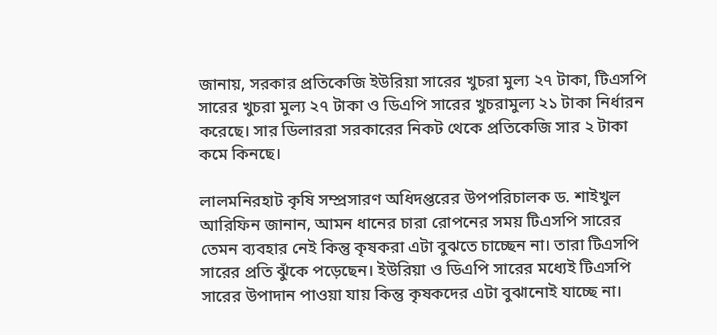জানায়, সরকার প্রতিকেজি ইউরিয়া সারের খুচরা মুল্য ২৭ টাকা, টিএসপি সারের খুচরা মুল্য ২৭ টাকা ও ডিএপি সারের খুচরামুল্য ২১ টাকা নির্ধারন করেছে। সার ডিলাররা সরকারের নিকট থেকে প্রতিকেজি সার ২ টাকা কমে কিনছে।

লালমনিরহাট কৃষি সম্প্রসারণ অধিদপ্তরের উপপরিচালক ড. শাইখুল আরিফিন জানান, আমন ধানের চারা রোপনের সময় টিএসপি সারের তেমন ব্যবহার নেই কিন্তু কৃষকরা এটা বুঝতে চাচ্ছেন না। তারা টিএসপি সারের প্রতি ঝুঁকে পড়েছেন। ইউরিয়া ও ডিএপি সারের মধ্যেই টিএসপি সারের উপাদান পাওয়া যায় কিন্তু কৃষকদের এটা বুঝানোই যাচ্ছে না।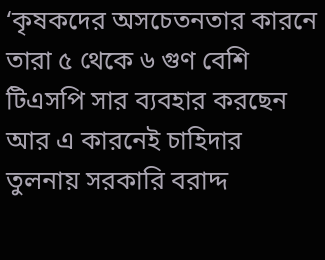‘কৃষকদের অসচেতনতার কারনে তারা ৫ থেকে ৬ গুণ বেশি টিএসপি সার ব্যবহার করছেন আর এ কারনেই চাহিদার তুলনায় সরকারি বরাদ্দ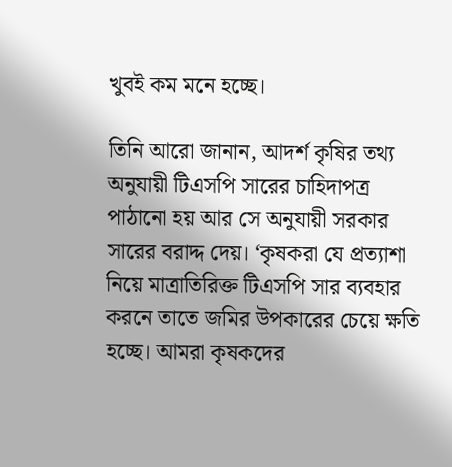খুবই কম মনে হচ্ছে।

তিনি আরো জানান, আদর্শ কৃষির তথ্য অনুযায়ী টিএসপি সারের চাহিদাপত্র পাঠানো হয় আর সে অনুযায়ী সরকার সারের বরাদ্দ দেয়। ‘কৃষকরা যে প্রত্যাশা নিয়ে মাত্রাতিরিক্ত টিএসপি সার ব্যবহার করনে তাতে জমির উপকারের চেয়ে ক্ষতি হচ্ছে। আমরা কৃষকদের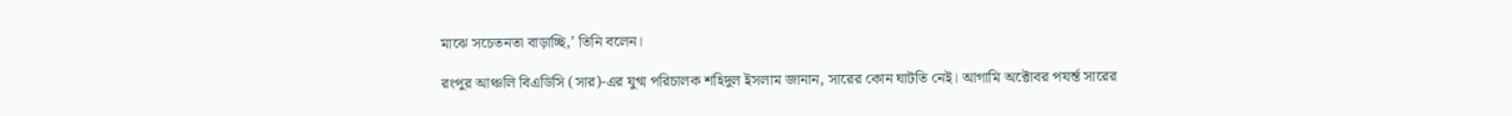মাঝে সচেতনতা বাড়াচ্ছি,’ তিনি বলেন।

রংপুর আঞ্চলি বিএডিসি (সার)-এর যুগ্ম পরিচালক শহিদুল ইসলাম জানান, সারের কোন ঘাটতি নেই। আগামি অক্টোবর পযর্ন্ত সারের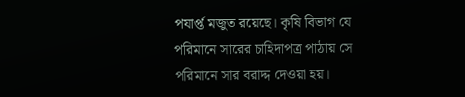পযার্প্ত মজুত রয়েছে। কৃষি বিভাগ যে পরিমানে সারের চাহিদাপত্র পাঠায় সে পরিমানে সার বরাদ্দ দেওয়া হয়।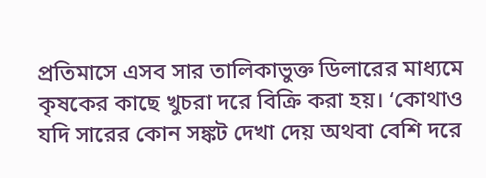প্রতিমাসে এসব সার তালিকাভুক্ত ডিলারের মাধ্যমে কৃষকের কাছে খুচরা দরে বিক্রি করা হয়। ‘কোথাও যদি সারের কোন সঙ্কট দেখা দেয় অথবা বেশি দরে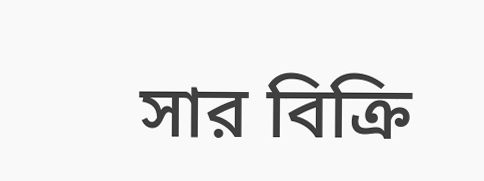সার বিক্রি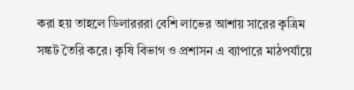করা হয় তাহলে ডিলারররা বেশি লাভের আশায় সারের কৃত্রিম সঙ্কট তৈরি করে। কৃষি বিভাগ ও প্রশাসন এ ব্যাপারে মাঠপর্যায়ে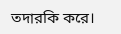তদারকি করে।